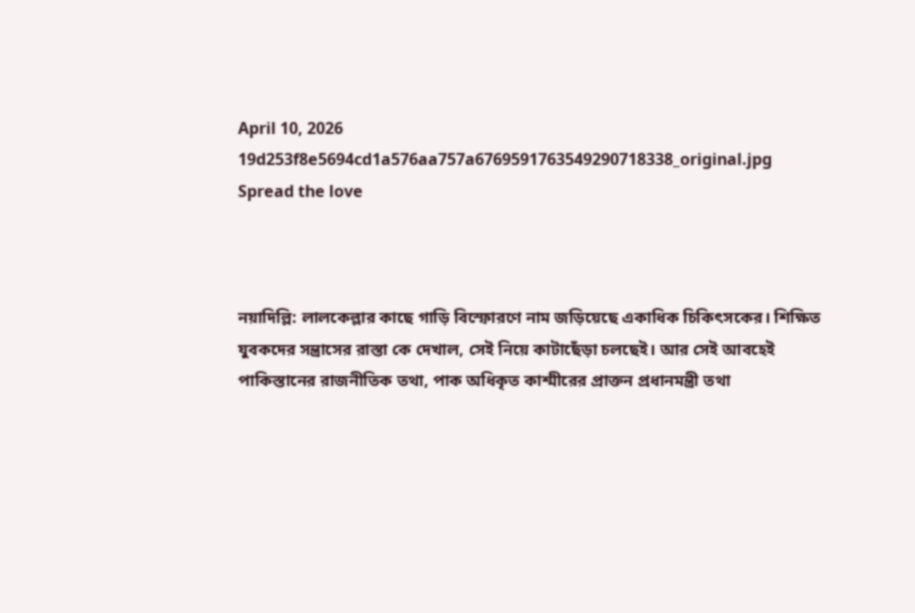April 10, 2026
19d253f8e5694cd1a576aa757a6769591763549290718338_original.jpg
Spread the love



নয়াদিল্লি: লালকেল্লার কাছে গাড়ি বিস্ফোরণে নাম জড়িয়েছে একাধিক চিকিৎসকের। শিক্ষিত যুবকদের সন্ত্রাসের রাস্তা কে দেখাল, সেই নিয়ে কাটাছেঁড়া চলছেই। আর সেই আবহেই পাকিস্তানের রাজনীতিক তথা, পাক অধিকৃত কাশ্মীরের প্রাক্তন প্রধানমন্ত্রী তথা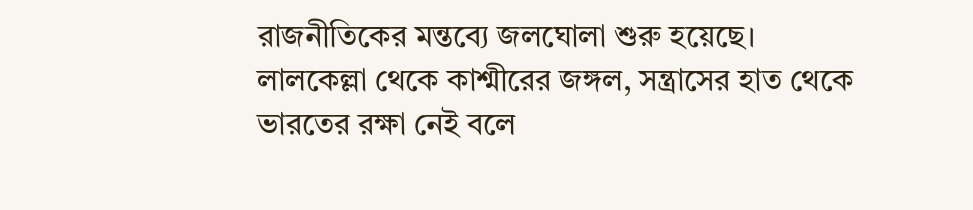রাজনীতিকের মন্তব্যে জলঘোলা শুরু হয়েছে। লালকেল্লা থেকে কাশ্মীরের জঙ্গল, সন্ত্রাসের হাত থেকে ভারতের রক্ষা নেই বলে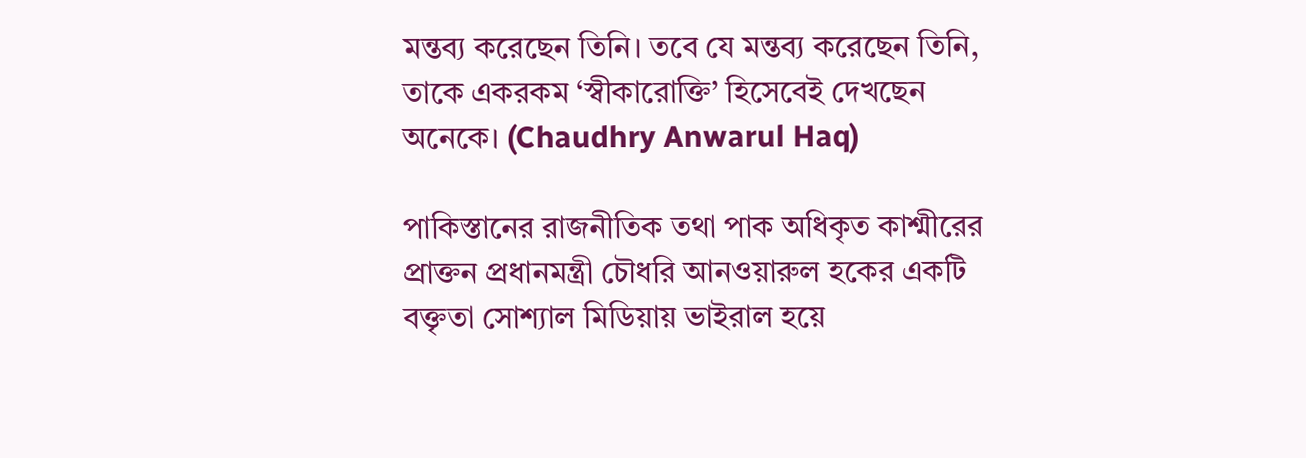মন্তব্য করেছেন তিনি। তবে যে মন্তব্য করেছেন তিনি, তাকে একরকম ‘স্বীকারোক্তি’ হিসেবেই দেখছেন অনেকে। (Chaudhry Anwarul Haq)

পাকিস্তানের রাজনীতিক তথা পাক অধিকৃত কাশ্মীরের প্রাক্তন প্রধানমন্ত্রী চৌধরি আনওয়ারুল হকের একটি বক্তৃতা সোশ্যাল মিডিয়ায় ভাইরাল হয়ে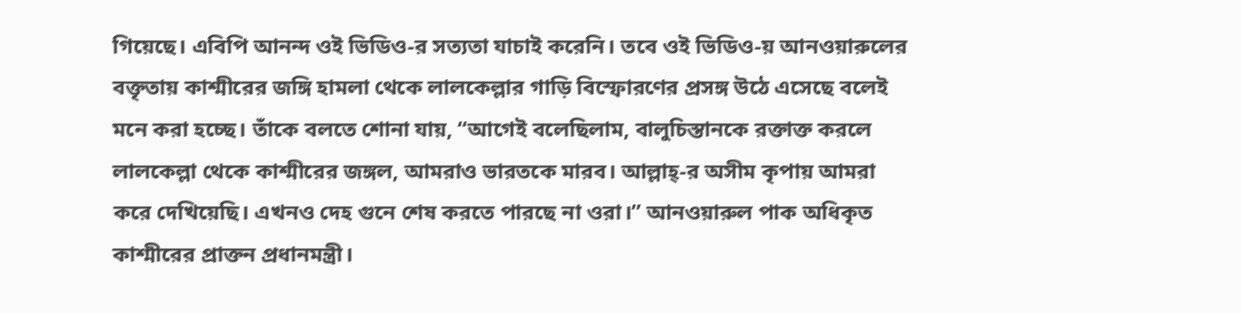গিয়েছে। এবিপি আনন্দ ওই ভিডিও-র সত্যতা যাচাই করেনি। তবে ওই ভিডিও-য় আনওয়ারুলের বক্তৃতায় কাশ্মীরের জঙ্গি হামলা থেকে লালকেল্লার গাড়ি বিস্ফোরণের প্রসঙ্গ উঠে এসেছে বলেই মনে করা হচ্ছে। তাঁকে বলতে শোনা যায়, “আগেই বলেছিলাম, বালুচিস্তানকে রক্তাক্ত করলে লালকেল্লা থেকে কাশ্মীরের জঙ্গল, আমরাও ভারতকে মারব। আল্লাহ্-র অসীম কৃপায় আমরা করে দেখিয়েছি। এখনও দেহ গুনে শেষ করতে পারছে না ওরা।” আনওয়ারুল পাক অধিকৃত কাশ্মীরের প্রাক্তন প্রধানমন্ত্রী।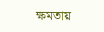ক্ষমতায়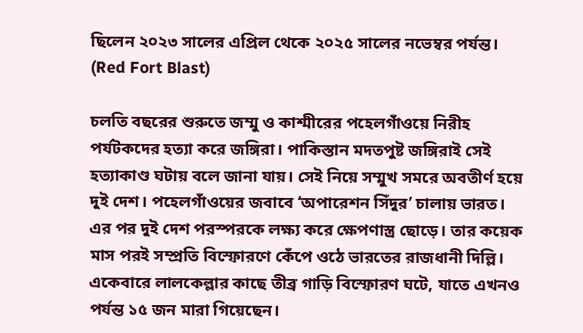ছিলেন ২০২৩ সালের এপ্রিল থেকে ২০২৫ সালের নভেম্বর পর্যন্ত। (Red Fort Blast)

চলতি বছরের শুরুতে জম্মু ও কাশ্মীরের পহেলগাঁওয়ে নিরীহ পর্যটকদের হত্যা করে জঙ্গিরা। পাকিস্তান মদতপুষ্ট জঙ্গিরাই সেই হত্যাকাণ্ড ঘটায় বলে জানা যায়। সেই নিয়ে সম্মুখ সমরে অবতীর্ণ হয়ে দুই দেশ। পহেলগাঁওয়ের জবাবে ‘অপারেশন সিঁদুর’ চালায় ভারত। এর পর দুই দেশ পরস্পরকে লক্ষ্য করে ক্ষেপণাস্ত্র ছোড়ে। তার কয়েক মাস পরই সম্প্রতি বিস্ফোরণে কেঁপে ওঠে ভারতের রাজধানী দিল্লি। একেবারে লালকেল্লার কাছে তীব্র গাড়ি বিস্ফোরণ ঘটে, যাতে এখনও পর্যন্ত ১৫ জন মারা গিয়েছেন।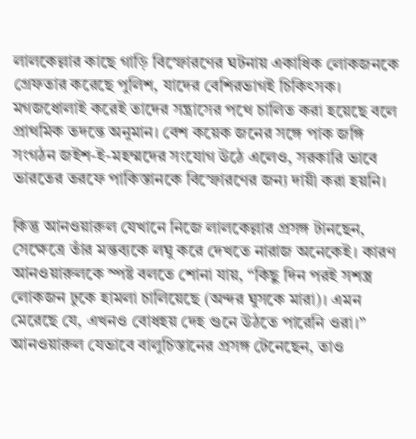লালকেল্লার কাছে গাড়ি বিস্ফোরণের ঘটনায় একাধিক লোকজনকে গ্রেফতার করেছে পুলিশ, যাদের বেশিরভাগই চিকিৎসক। মগজধোলাই করেই তাদের সন্ত্রাসের পথে চালিত করা হয়েছে বলে প্রাথমিক তদন্তে অনুমান। বেশ কয়েক জনের সঙ্গে পাক জঙ্গি সংগঠন জইশ-ই-মহম্মদের সংযোগ উঠে এলেও, সরকারি ভাবে ভারতের তরফে পাকিস্তানকে বিস্ফোরণের জন্য দায়ী করা হয়নি।

কিন্তু আনওয়ারুল যেখানে নিজে লালকেল্লার প্রসঙ্গ টানছেন, সেক্ষেত্রে তাঁর মন্তব্যকে লঘু করে দেখতে নারাজ অনেকেই। কারণ আনওয়ারুলকে স্পষ্ট বলতে শোনা যায়, “কিছু দিন পরই সশস্ত্র লোকজন ঢুকে হামলা চালিয়েছে (অন্দর ঘুসকে মারা)। এমন মেরেছে যে, এখনও বোধহয় দেহ গুনে উঠতে পারেনি ওরা।” আনওয়ারুল যেভাবে বালুচিস্তানের প্রসঙ্গ টেনেছেন, তাও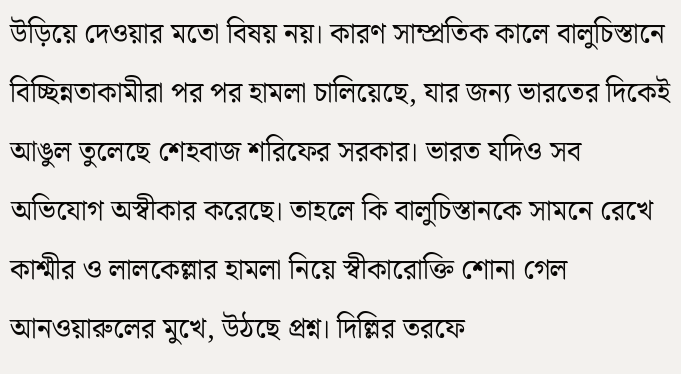উড়িয়ে দেওয়ার মতো বিষয় নয়। কারণ সাম্প্রতিক কালে বালুচিস্তানে বিচ্ছিন্নতাকামীরা পর পর হামলা চালিয়েছে, যার জন্য ভারতের দিকেই আঙুল তুলেছে শেহবাজ শরিফের সরকার। ভারত যদিও সব অভিযোগ অস্বীকার করেছে। তাহলে কি বালুচিস্তানকে সামনে রেখে কাশ্মীর ও লালকেল্লার হামলা নিয়ে স্বীকারোক্তি শোনা গেল আনওয়ারুলের মুখে, উঠছে প্রশ্ন। দিল্লির তরফে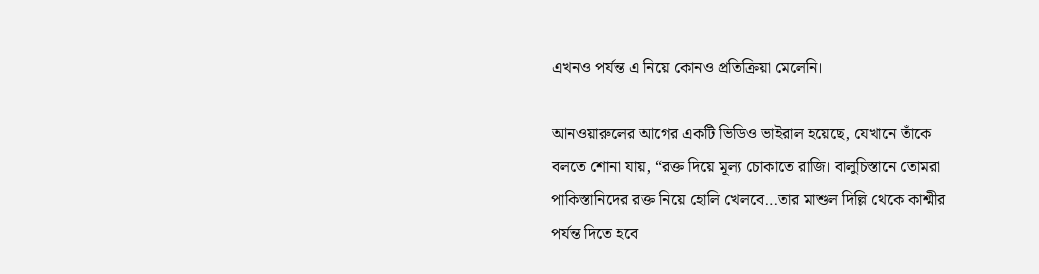এখনও পর্যন্ত এ নিয়ে কোনও প্রতিক্রিয়া মেলেনি।

আনওয়ারুলের আগের একটি ভিডিও ভাইরাল হয়েছে, যেখানে তাঁকে বলতে শোনা যায়, “রক্ত দিয়ে মূল্য চোকাতে রাজি। বালুচিস্তানে তোমরা পাকিস্তানিদের রক্ত নিয়ে হোলি খেলবে…তার মাশুল দিল্লি থেকে কাশ্মীর পর্যন্ত দিতে হবে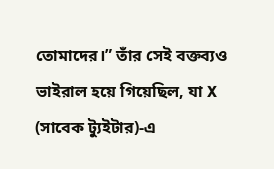তোমাদের।” তাঁর সেই বক্তব্যও ভাইরাল হয়ে গিয়েছিল, যা X (সাবেক ট্যুইটার)-এ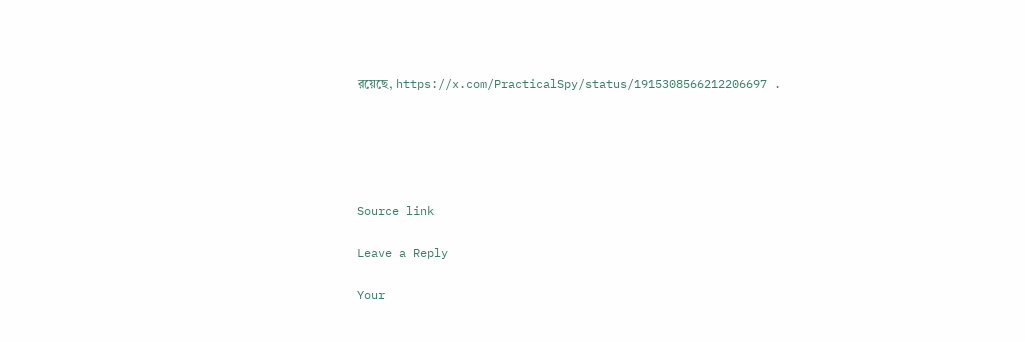রয়েছে, https://x.com/PracticalSpy/status/1915308566212206697 .





Source link

Leave a Reply

Your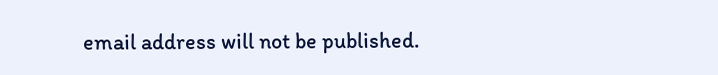email address will not be published.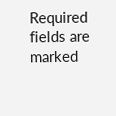Required fields are marked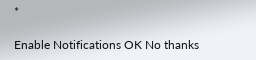*

Enable Notifications OK No thanks